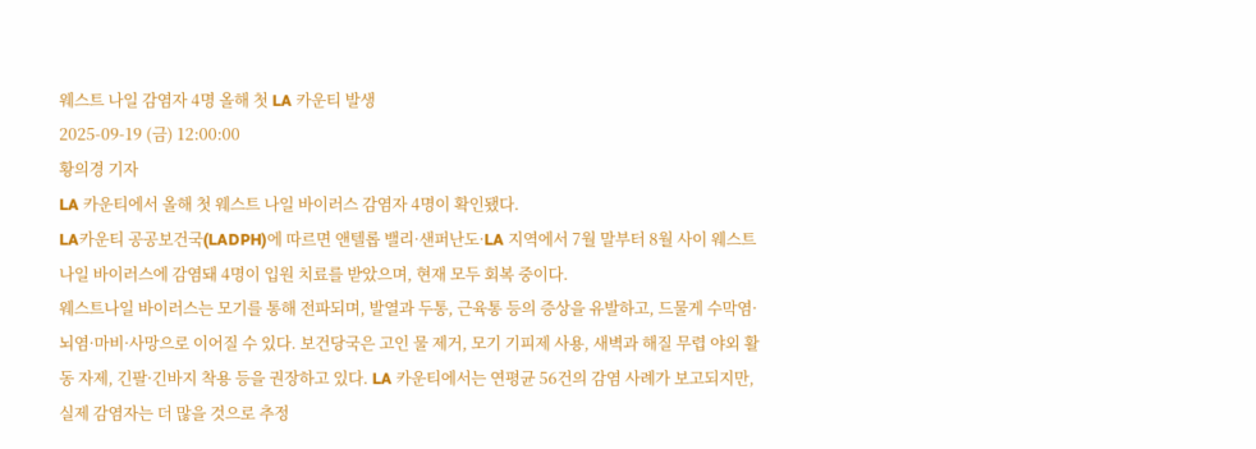웨스트 나일 감염자 4명 올해 첫 LA 카운티 발생
2025-09-19 (금) 12:00:00
황의경 기자
LA 카운티에서 올해 첫 웨스트 나일 바이러스 감염자 4명이 확인됐다.
LA카운티 공공보건국(LADPH)에 따르면 앤텔롭 밸리·샌퍼난도·LA 지역에서 7월 말부터 8월 사이 웨스트 나일 바이러스에 감염돼 4명이 입원 치료를 받았으며, 현재 모두 회복 중이다.
웨스트나일 바이러스는 모기를 통해 전파되며, 발열과 두통, 근육통 등의 증상을 유발하고, 드물게 수막염·뇌염·마비·사망으로 이어질 수 있다. 보건당국은 고인 물 제거, 모기 기피제 사용, 새벽과 해질 무렵 야외 활동 자제, 긴팔·긴바지 착용 등을 권장하고 있다. LA 카운티에서는 연평균 56건의 감염 사례가 보고되지만, 실제 감염자는 더 많을 것으로 추정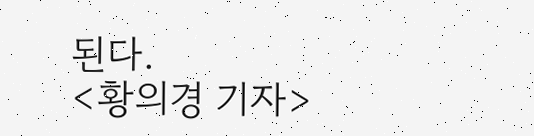된다.
<황의경 기자>